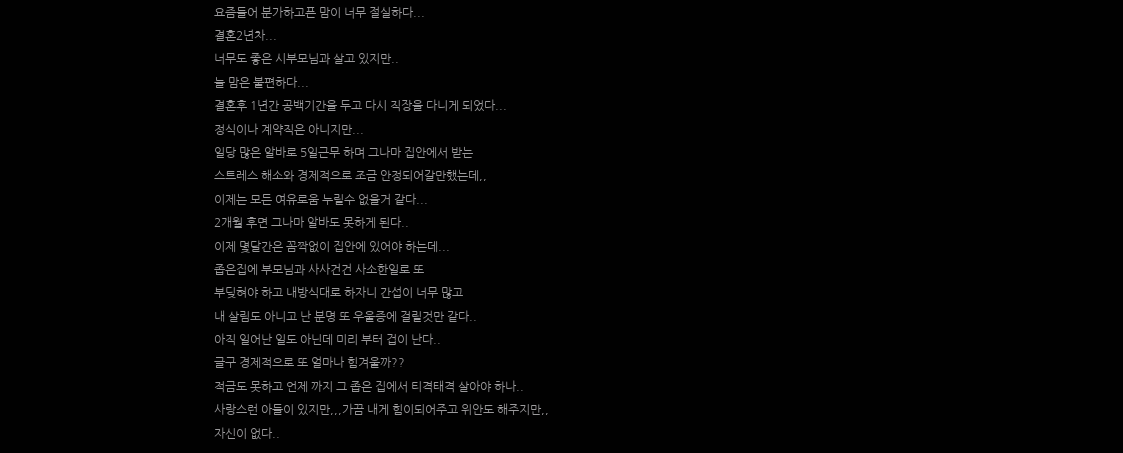요즘들어 분가하고픈 맘이 너무 절실하다...
결혼2년차...
너무도 좋은 시부모님과 살고 있지만..
늘 맘은 불편하다...
결혼후 1년간 공백기간을 두고 다시 직장을 다니게 되었다...
정식이나 계약직은 아니지만...
일당 많은 알바로 5일근무 하며 그나마 집안에서 받는
스트레스 해소와 경제적으로 조금 안정되어갈만했는데,,
이제는 모든 여유로움 누릴수 없을거 같다...
2개월 후면 그나마 알바도 못하게 된다..
이제 몇달간은 꼼짝없이 집안에 있어야 하는데...
좁은집에 부모님과 사사건건 사소한일로 또
부딪혀야 하고 내방식대로 하자니 간섭이 너무 많고
내 살림도 아니고 난 분명 또 우울증에 걸릴것만 같다..
아직 일어난 일도 아닌데 미리 부터 겁이 난다..
글구 경제적으로 또 얼마나 힘겨울까??
적금도 못하고 언제 까지 그 좁은 집에서 티격태격 살아야 하나..
사랑스런 아들이 있지만,,,가끔 내게 힘이되어주고 위안도 해주지만,,
자신이 없다..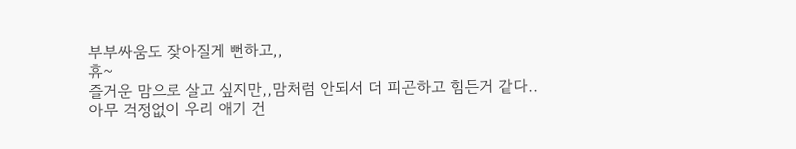부부싸움도 잦아질게 뻔하고,,
휴~
즐거운 맘으로 살고 싶지만,,맘처럼 안되서 더 피곤하고 힘든거 같다..
아무 걱정없이 우리 애기 건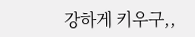강하게 키우구,,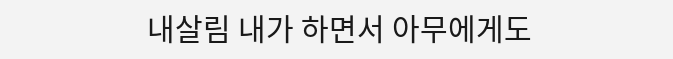내살림 내가 하면서 아무에게도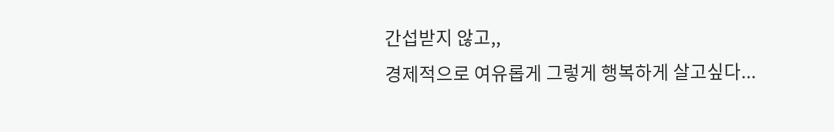간섭받지 않고,,
경제적으로 여유롭게 그렇게 행복하게 살고싶다...